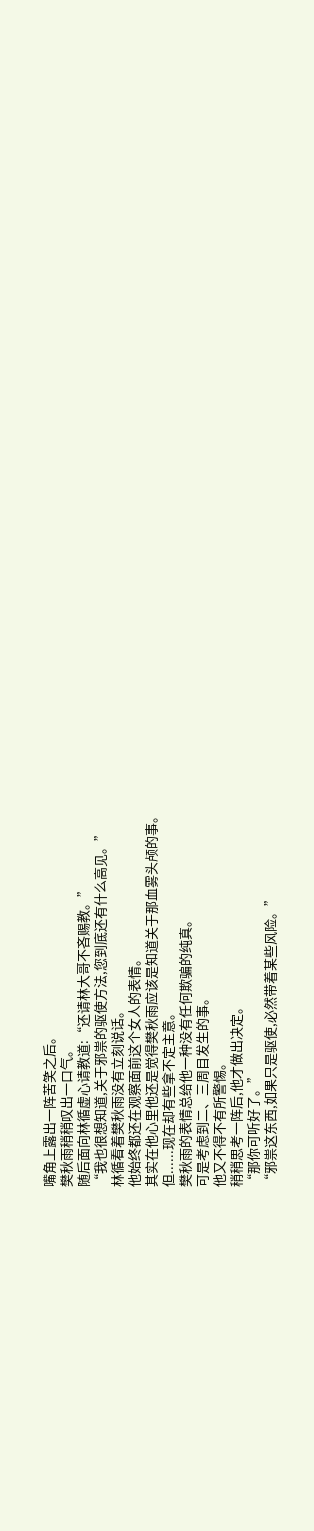嘴角上露出一阵苦笑之后。
樊秋雨稍稍叹出一口气。
随后面向林循虚心请教道:“还请林大哥不吝赐教。”
“我也很想知道,关于邪祟的驱使方法,您到底还有什么高见。”
林循看着樊秋雨没有立刻说话。
他始终都还在观察面前这个女人的表情。
其实在他心里他还是觉得樊秋雨应该是知道关于那血雾头颅的事。
但......现在却有些拿不定主意。
樊秋雨的表情总给他一种没有任何欺骗的纯真。
可是考虑到二、三周目发生的事。
他又不得不有所警惕。
稍稍思考一阵后,他才做出决定。
“那你可听好了。”
“邪祟这东西,如果只是驱使,必然带着某些风险。”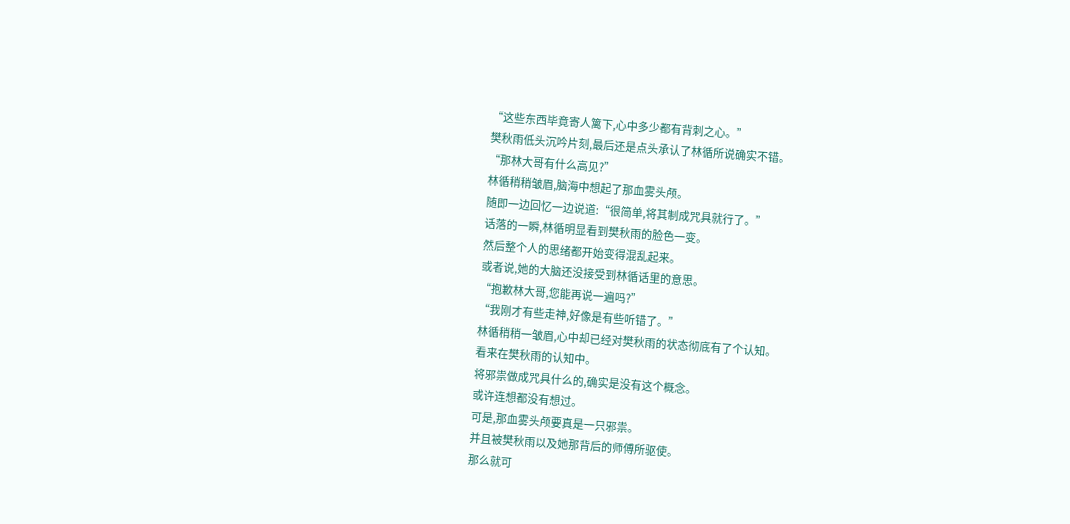“这些东西毕竟寄人篱下,心中多少都有背刺之心。”
樊秋雨低头沉吟片刻,最后还是点头承认了林循所说确实不错。
“那林大哥有什么高见?”
林循稍稍皱眉,脑海中想起了那血雾头颅。
随即一边回忆一边说道:“很简单,将其制成咒具就行了。”
话落的一瞬,林循明显看到樊秋雨的脸色一变。
然后整个人的思绪都开始变得混乱起来。
或者说,她的大脑还没接受到林循话里的意思。
“抱歉林大哥,您能再说一遍吗?”
“我刚才有些走神,好像是有些听错了。”
林循稍稍一皱眉,心中却已经对樊秋雨的状态彻底有了个认知。
看来在樊秋雨的认知中。
将邪祟做成咒具什么的,确实是没有这个概念。
或许连想都没有想过。
可是,那血雾头颅要真是一只邪祟。
并且被樊秋雨以及她那背后的师傅所驱使。
那么就可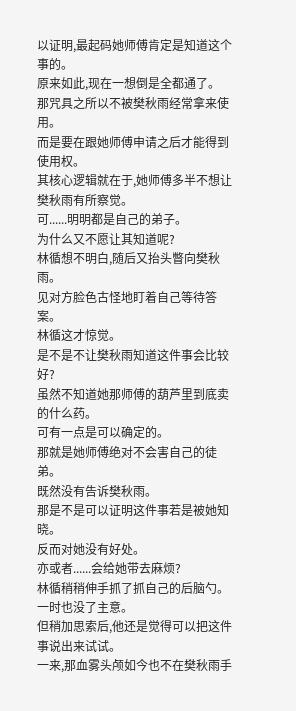以证明,最起码她师傅肯定是知道这个事的。
原来如此,现在一想倒是全都通了。
那咒具之所以不被樊秋雨经常拿来使用。
而是要在跟她师傅申请之后才能得到使用权。
其核心逻辑就在于,她师傅多半不想让樊秋雨有所察觉。
可......明明都是自己的弟子。
为什么又不愿让其知道呢?
林循想不明白,随后又抬头瞥向樊秋雨。
见对方脸色古怪地盯着自己等待答案。
林循这才惊觉。
是不是不让樊秋雨知道这件事会比较好?
虽然不知道她那师傅的葫芦里到底卖的什么药。
可有一点是可以确定的。
那就是她师傅绝对不会害自己的徒弟。
既然没有告诉樊秋雨。
那是不是可以证明这件事若是被她知晓。
反而对她没有好处。
亦或者......会给她带去麻烦?
林循稍稍伸手抓了抓自己的后脑勺。
一时也没了主意。
但稍加思索后,他还是觉得可以把这件事说出来试试。
一来,那血雾头颅如今也不在樊秋雨手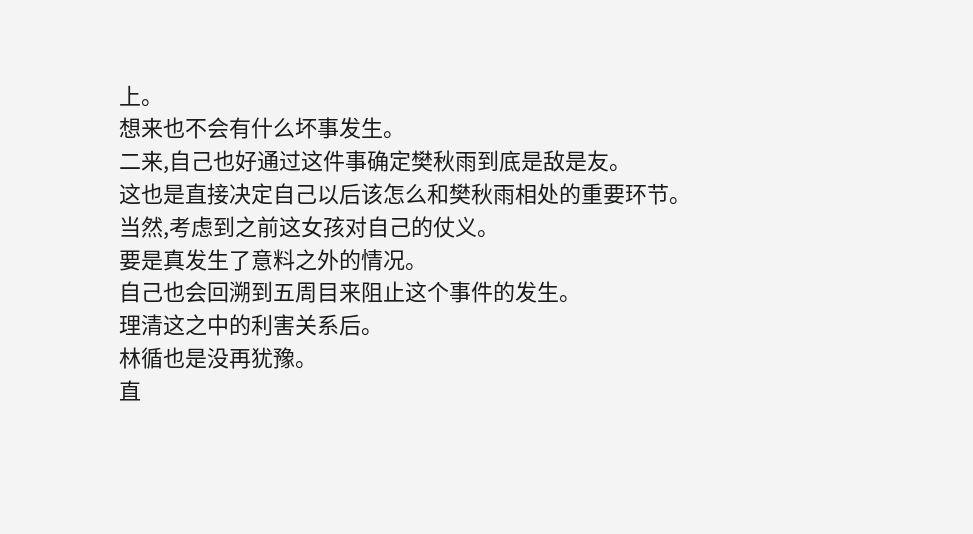上。
想来也不会有什么坏事发生。
二来,自己也好通过这件事确定樊秋雨到底是敌是友。
这也是直接决定自己以后该怎么和樊秋雨相处的重要环节。
当然,考虑到之前这女孩对自己的仗义。
要是真发生了意料之外的情况。
自己也会回溯到五周目来阻止这个事件的发生。
理清这之中的利害关系后。
林循也是没再犹豫。
直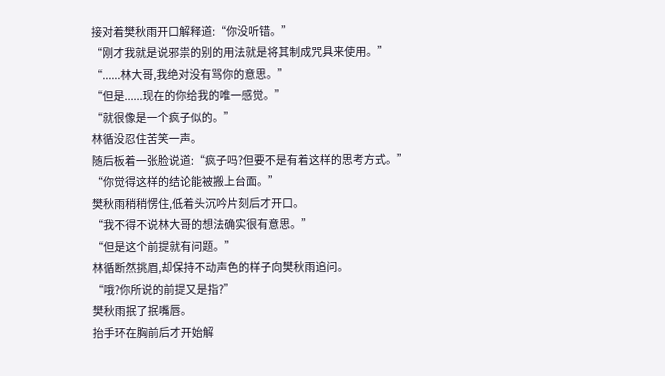接对着樊秋雨开口解释道:“你没听错。”
“刚才我就是说邪祟的别的用法就是将其制成咒具来使用。”
“......林大哥,我绝对没有骂你的意思。”
“但是......现在的你给我的唯一感觉。”
“就很像是一个疯子似的。”
林循没忍住苦笑一声。
随后板着一张脸说道:“疯子吗?但要不是有着这样的思考方式。”
“你觉得这样的结论能被搬上台面。”
樊秋雨稍稍愣住,低着头沉吟片刻后才开口。
“我不得不说林大哥的想法确实很有意思。”
“但是这个前提就有问题。”
林循断然挑眉,却保持不动声色的样子向樊秋雨追问。
“哦?你所说的前提又是指?”
樊秋雨抿了抿嘴唇。
抬手环在胸前后才开始解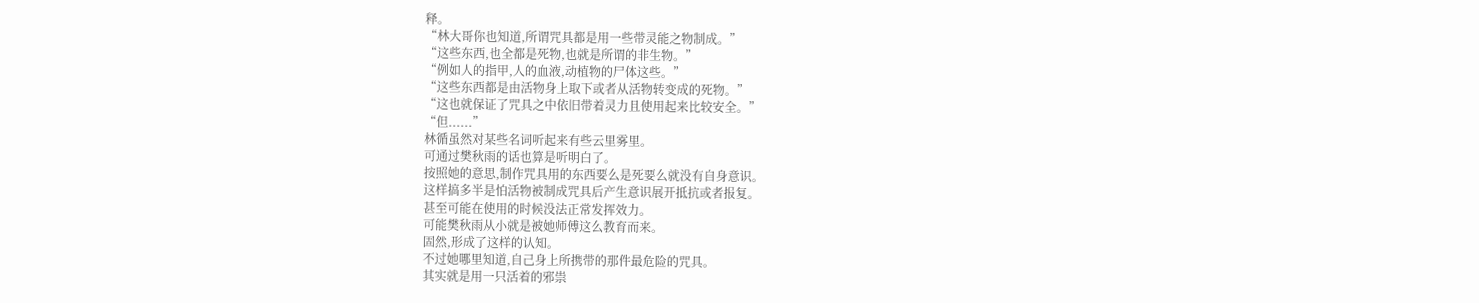释。
“林大哥你也知道,所谓咒具都是用一些带灵能之物制成。”
“这些东西,也全都是死物,也就是所谓的非生物。”
“例如人的指甲,人的血液,动植物的尸体这些。”
“这些东西都是由活物身上取下或者从活物转变成的死物。”
“这也就保证了咒具之中依旧带着灵力且使用起来比较安全。”
“但......”
林循虽然对某些名词听起来有些云里雾里。
可通过樊秋雨的话也算是听明白了。
按照她的意思,制作咒具用的东西要么是死要么就没有自身意识。
这样搞多半是怕活物被制成咒具后产生意识展开抵抗或者报复。
甚至可能在使用的时候没法正常发挥效力。
可能樊秋雨从小就是被她师傅这么教育而来。
固然,形成了这样的认知。
不过她哪里知道,自己身上所携带的那件最危险的咒具。
其实就是用一只活着的邪祟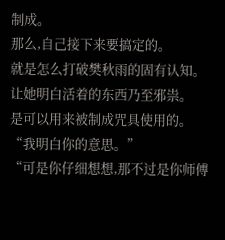制成。
那么,自己接下来要搞定的。
就是怎么打破樊秋雨的固有认知。
让她明白活着的东西乃至邪祟。
是可以用来被制成咒具使用的。
“我明白你的意思。”
“可是你仔细想想,那不过是你师傅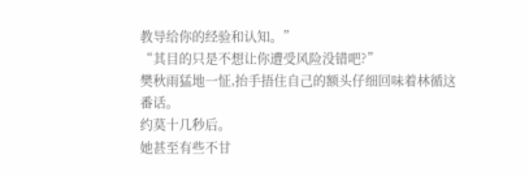教导给你的经验和认知。”
“其目的只是不想让你遭受风险没错吧?”
樊秋雨猛地一怔,抬手捂住自己的额头仔细回味着林循这番话。
约莫十几秒后。
她甚至有些不甘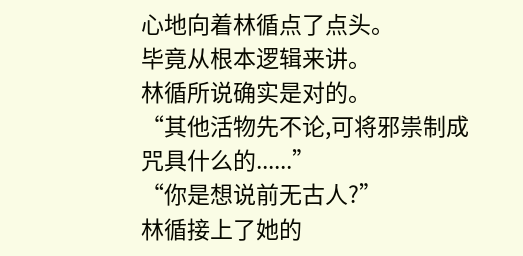心地向着林循点了点头。
毕竟从根本逻辑来讲。
林循所说确实是对的。
“其他活物先不论,可将邪祟制成咒具什么的......”
“你是想说前无古人?”
林循接上了她的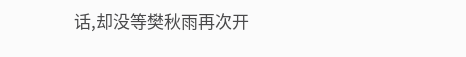话,却没等樊秋雨再次开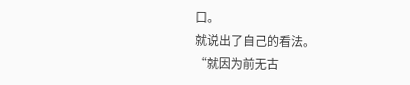口。
就说出了自己的看法。
“就因为前无古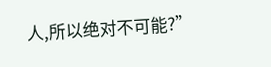人,所以绝对不可能?”